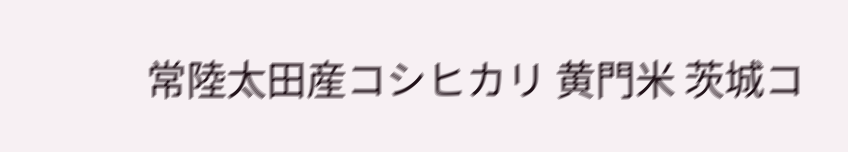常陸太田産コシヒカリ 黄門米 茨城コ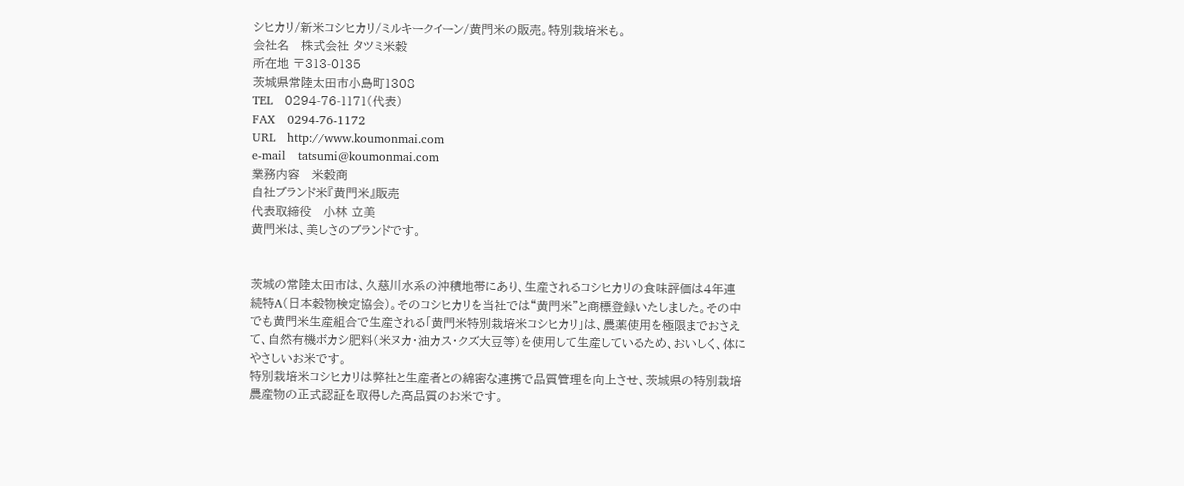シヒカリ/新米コシヒカリ/ミルキークイーン/黄門米の販売。特別栽培米も。
会社名   株式会社 タツミ米穀
所在地 〒313-0135
茨城県常陸太田市小島町1308
TEL   0294-76-1171(代表)
FAX   0294-76-1172
URL   http://www.koumonmai.com
e-mail   tatsumi@koumonmai.com
業務内容   米穀商
自社ブランド米『黄門米』販売
代表取締役   小林 立美
黄門米は、美しさのブランドです。


茨城の常陸太田市は、久慈川水系の沖積地帯にあり、生産されるコシヒカリの食味評価は4年連続特A(日本穀物検定協会)。そのコシヒカリを当社では“黄門米”と商標登録いたしました。その中でも黄門米生産組合で生産される「黄門米特別栽培米コシヒカリ」は、農薬使用を極限までおさえて、自然有機ボカシ肥料(米ヌカ・油カス・クズ大豆等)を使用して生産しているため、おいしく、体にやさしいお米です。
特別栽培米コシヒカリは弊社と生産者との綿密な連携で品質管理を向上させ、茨城県の特別栽培農産物の正式認証を取得した高品質のお米です。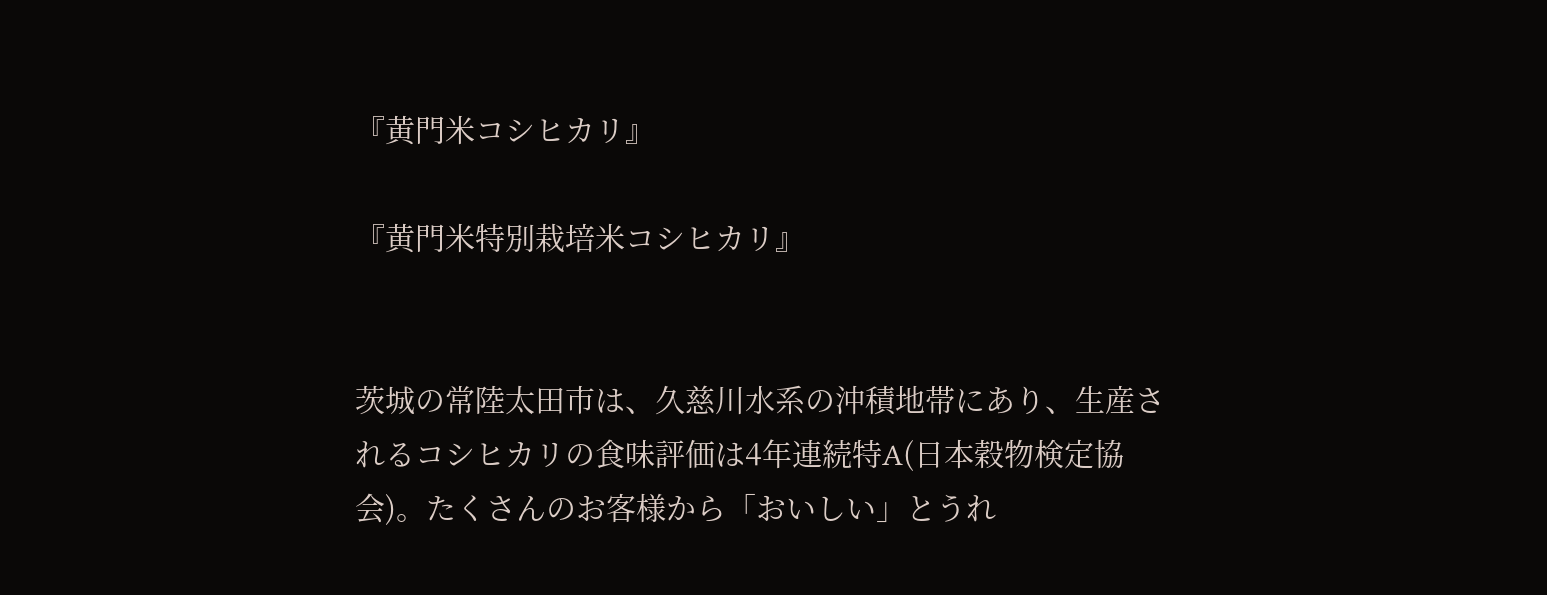『黄門米コシヒカリ』

『黄門米特別栽培米コシヒカリ』


茨城の常陸太田市は、久慈川水系の沖積地帯にあり、生産されるコシヒカリの食味評価は4年連続特A(日本穀物検定協会)。たくさんのお客様から「おいしい」とうれ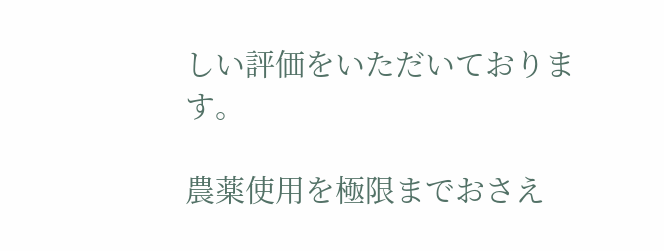しい評価をいただいております。

農薬使用を極限までおさえ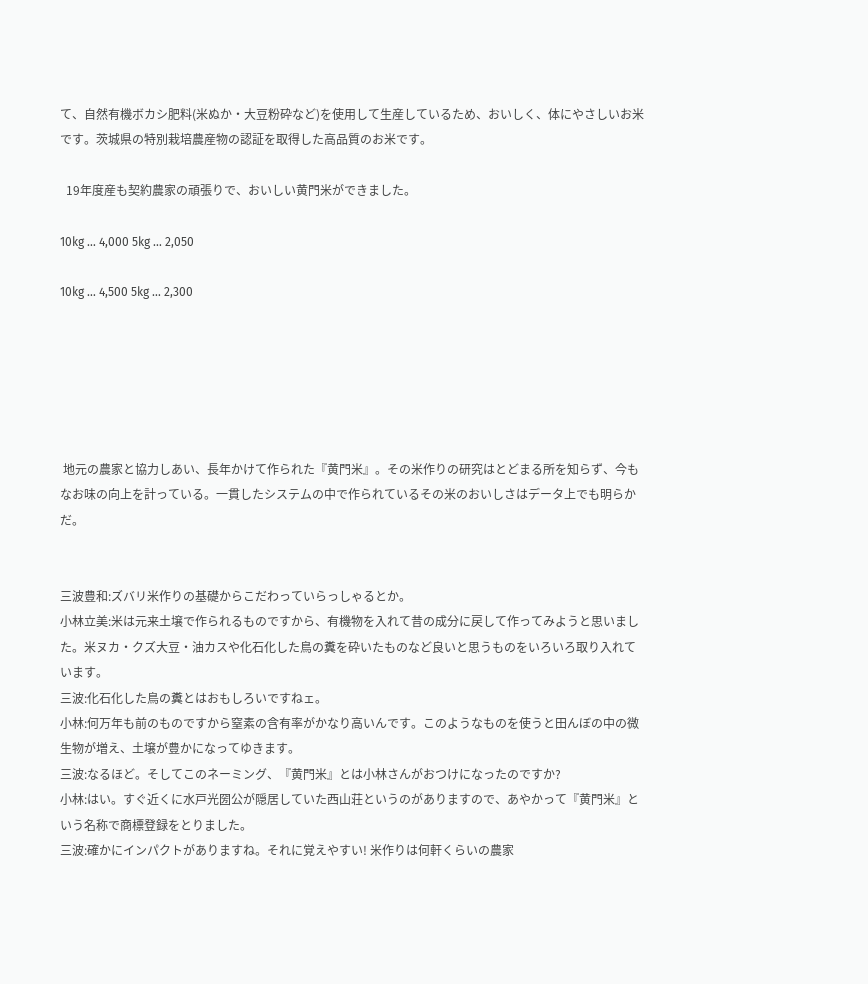て、自然有機ボカシ肥料(米ぬか・大豆粉砕など)を使用して生産しているため、おいしく、体にやさしいお米です。茨城県の特別栽培農産物の認証を取得した高品質のお米です。

  19年度産も契約農家の頑張りで、おいしい黄門米ができました。

10kg … 4,000 5kg … 2,050

10kg … 4,500 5kg … 2,300






 地元の農家と協力しあい、長年かけて作られた『黄門米』。その米作りの研究はとどまる所を知らず、今もなお味の向上を計っている。一貫したシステムの中で作られているその米のおいしさはデータ上でも明らかだ。


三波豊和:ズバリ米作りの基礎からこだわっていらっしゃるとか。
小林立美:米は元来土壌で作られるものですから、有機物を入れて昔の成分に戻して作ってみようと思いました。米ヌカ・クズ大豆・油カスや化石化した鳥の糞を砕いたものなど良いと思うものをいろいろ取り入れています。
三波:化石化した鳥の糞とはおもしろいですねェ。
小林:何万年も前のものですから窒素の含有率がかなり高いんです。このようなものを使うと田んぼの中の微生物が増え、土壌が豊かになってゆきます。
三波:なるほど。そしてこのネーミング、『黄門米』とは小林さんがおつけになったのですか?
小林:はい。すぐ近くに水戸光圀公が隠居していた西山荘というのがありますので、あやかって『黄門米』という名称で商標登録をとりました。
三波:確かにインパクトがありますね。それに覚えやすい! 米作りは何軒くらいの農家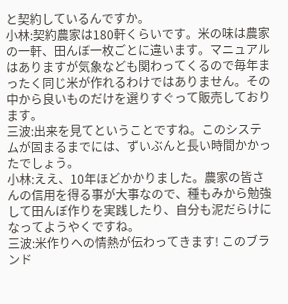と契約しているんですか。
小林:契約農家は180軒くらいです。米の味は農家の一軒、田んぼ一枚ごとに違います。マニュアルはありますが気象なども関わってくるので毎年まったく同じ米が作れるわけではありません。その中から良いものだけを選りすぐって販売しております。
三波:出来を見てということですね。このシステムが固まるまでには、ずいぶんと長い時間かかったでしょう。
小林:ええ、10年ほどかかりました。農家の皆さんの信用を得る事が大事なので、種もみから勉強して田んぼ作りを実践したり、自分も泥だらけになってようやくですね。
三波:米作りへの情熱が伝わってきます! このブランド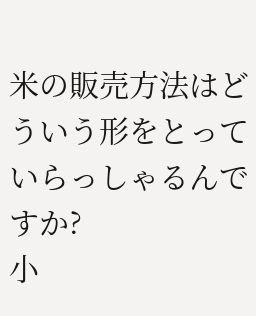米の販売方法はどういう形をとっていらっしゃるんですか?
小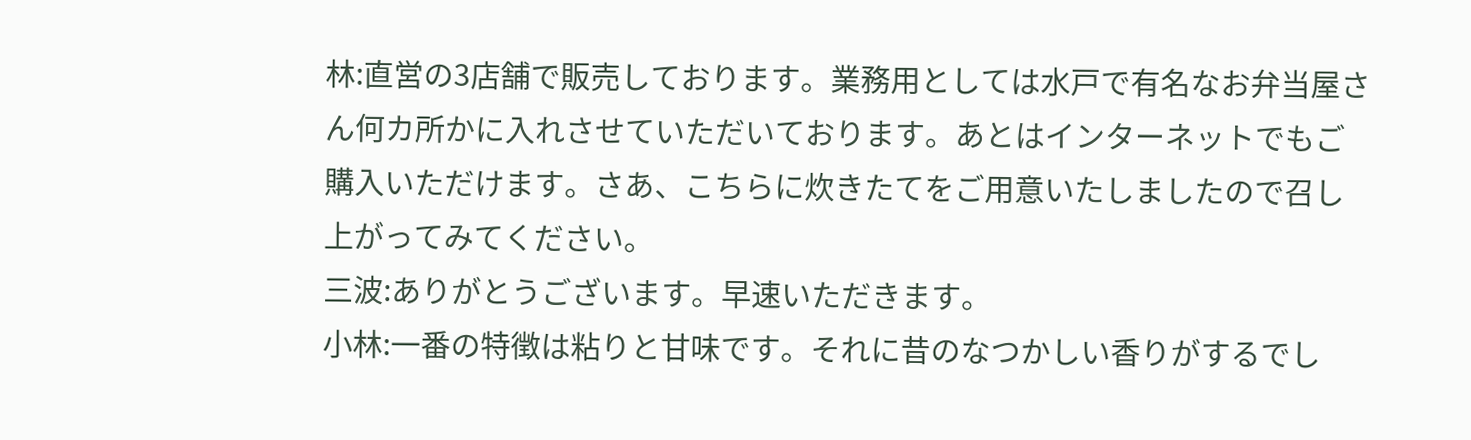林:直営の3店舗で販売しております。業務用としては水戸で有名なお弁当屋さん何カ所かに入れさせていただいております。あとはインターネットでもご購入いただけます。さあ、こちらに炊きたてをご用意いたしましたので召し上がってみてください。
三波:ありがとうございます。早速いただきます。
小林:一番の特徴は粘りと甘味です。それに昔のなつかしい香りがするでし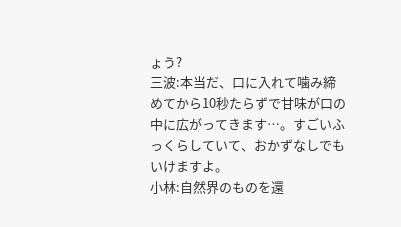ょう?
三波:本当だ、口に入れて噛み締めてから10秒たらずで甘味が口の中に広がってきます…。すごいふっくらしていて、おかずなしでもいけますよ。
小林:自然界のものを還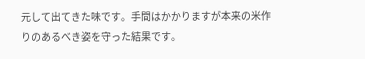元して出てきた味です。手間はかかりますが本来の米作りのあるべき姿を守った結果です。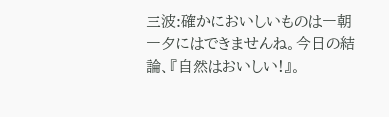三波:確かにおいしいものは一朝一夕にはできませんね。今日の結論、『自然はおいしい!』。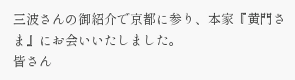三波さんの御紹介で京都に参り、本家『黄門さま』にお会いいたしました。
皆さん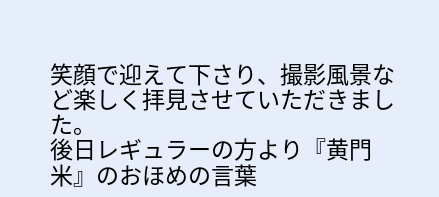笑顔で迎えて下さり、撮影風景など楽しく拝見させていただきました。
後日レギュラーの方より『黄門米』のおほめの言葉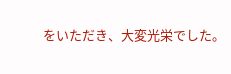をいただき、大変光栄でした。